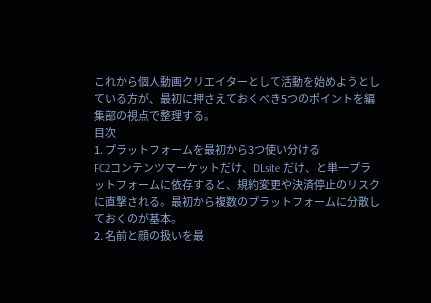これから個人動画クリエイターとして活動を始めようとしている方が、最初に押さえておくべき5つのポイントを編集部の視点で整理する。
目次
1. プラットフォームを最初から3つ使い分ける
FC2コンテンツマーケットだけ、DLsite だけ、と単一プラットフォームに依存すると、規約変更や決済停止のリスクに直撃される。最初から複数のプラットフォームに分散しておくのが基本。
2. 名前と顔の扱いを最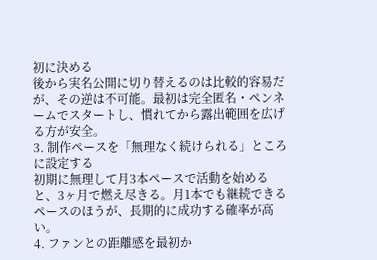初に決める
後から実名公開に切り替えるのは比較的容易だが、その逆は不可能。最初は完全匿名・ペンネームでスタートし、慣れてから露出範囲を広げる方が安全。
3. 制作ペースを「無理なく続けられる」ところに設定する
初期に無理して月3本ペースで活動を始めると、3ヶ月で燃え尽きる。月1本でも継続できるペースのほうが、長期的に成功する確率が高い。
4. ファンとの距離感を最初か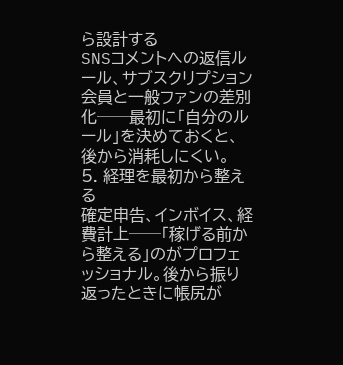ら設計する
SNSコメントへの返信ルール、サブスクリプション会員と一般ファンの差別化──最初に「自分のルール」を決めておくと、後から消耗しにくい。
5. 経理を最初から整える
確定申告、インボイス、経費計上──「稼げる前から整える」のがプロフェッショナル。後から振り返ったときに帳尻が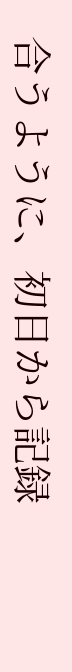合うように、初日から記録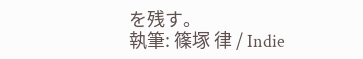を残す。
執筆: 篠塚 律 / Indie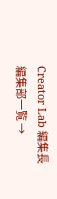Creator Lab 編集長 編集部一覧 →